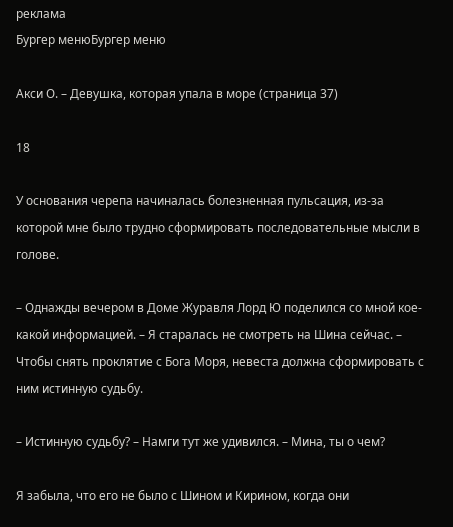реклама
Бургер менюБургер меню

Акси О. – Девушка, которая упала в море (страница 37)

18

У основания черепа начиналась болезненная пульсация, из-за которой мне было трудно сформировать последовательные мысли в голове.

– Однажды вечером в Доме Журавля Лорд Ю поделился со мной кое-какой информацией. – Я старалась не смотреть на Шина сейчас. – Чтобы снять проклятие с Бога Моря, невеста должна сформировать с ним истинную судьбу.

– Истинную судьбу? – Намги тут же удивился. – Мина, ты о чем?

Я забыла, что его не было с Шином и Кирином, когда они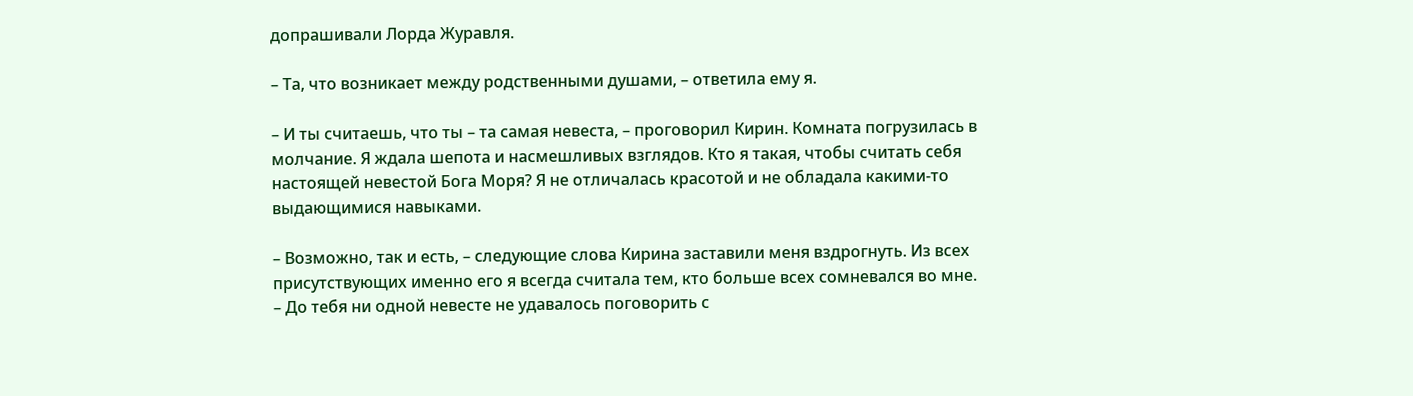допрашивали Лорда Журавля.

– Та, что возникает между родственными душами, – ответила ему я.

– И ты считаешь, что ты – та самая невеста, – проговорил Кирин. Комната погрузилась в молчание. Я ждала шепота и насмешливых взглядов. Кто я такая, чтобы считать себя настоящей невестой Бога Моря? Я не отличалась красотой и не обладала какими-то выдающимися навыками.

– Возможно, так и есть, – следующие слова Кирина заставили меня вздрогнуть. Из всех присутствующих именно его я всегда считала тем, кто больше всех сомневался во мне. – До тебя ни одной невесте не удавалось поговорить с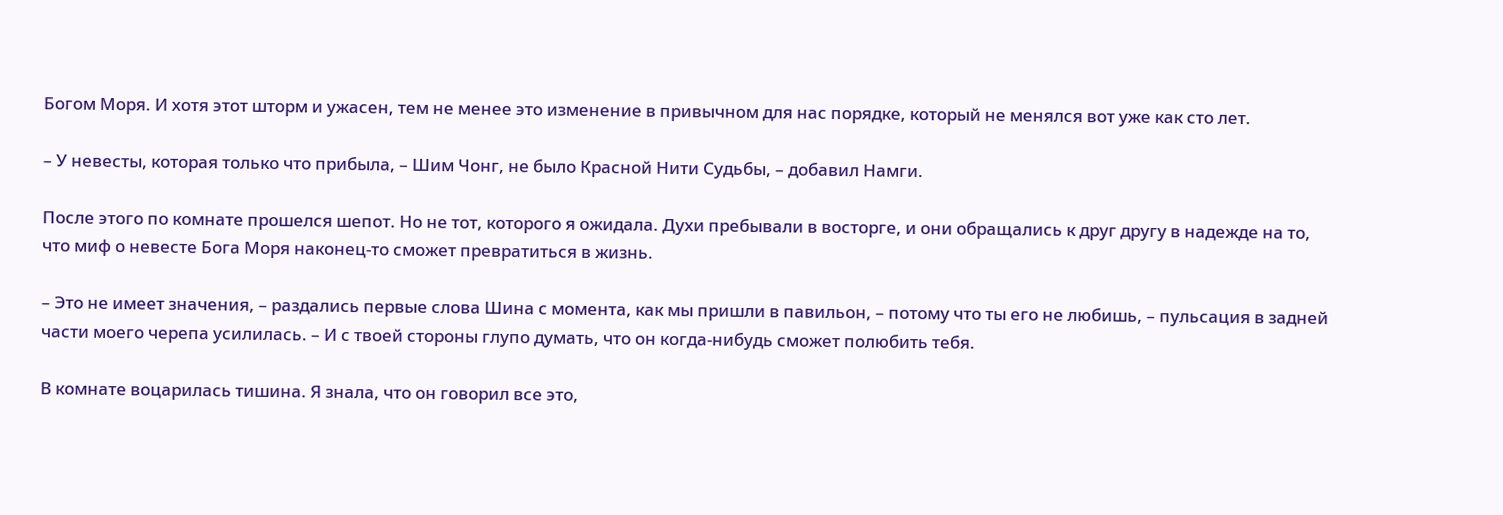Богом Моря. И хотя этот шторм и ужасен, тем не менее это изменение в привычном для нас порядке, который не менялся вот уже как сто лет.

– У невесты, которая только что прибыла, – Шим Чонг, не было Красной Нити Судьбы, – добавил Намги.

После этого по комнате прошелся шепот. Но не тот, которого я ожидала. Духи пребывали в восторге, и они обращались к друг другу в надежде на то, что миф о невесте Бога Моря наконец-то сможет превратиться в жизнь.

– Это не имеет значения, – раздались первые слова Шина с момента, как мы пришли в павильон, – потому что ты его не любишь, – пульсация в задней части моего черепа усилилась. – И с твоей стороны глупо думать, что он когда-нибудь сможет полюбить тебя.

В комнате воцарилась тишина. Я знала, что он говорил все это,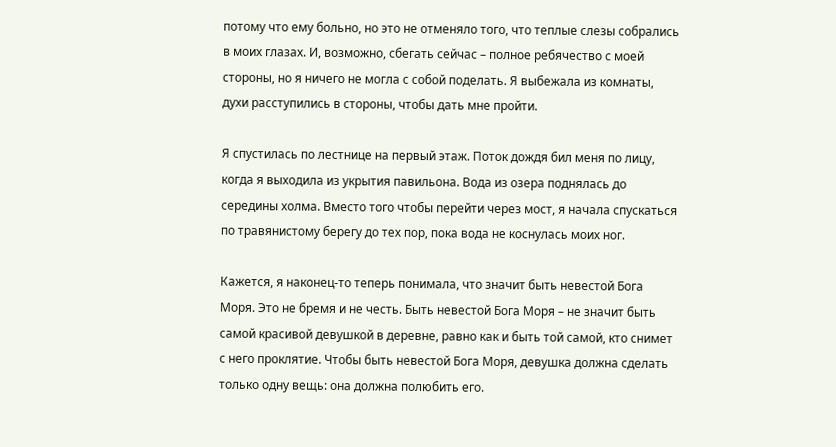потому что ему больно, но это не отменяло того, что теплые слезы собрались в моих глазах. И, возможно, сбегать сейчас – полное ребячество с моей стороны, но я ничего не могла с собой поделать. Я выбежала из комнаты, духи расступились в стороны, чтобы дать мне пройти.

Я спустилась по лестнице на первый этаж. Поток дождя бил меня по лицу, когда я выходила из укрытия павильона. Вода из озера поднялась до середины холма. Вместо того чтобы перейти через мост, я начала спускаться по травянистому берегу до тех пор, пока вода не коснулась моих ног.

Кажется, я наконец-то теперь понимала, что значит быть невестой Бога Моря. Это не бремя и не честь. Быть невестой Бога Моря – не значит быть самой красивой девушкой в деревне, равно как и быть той самой, кто снимет с него проклятие. Чтобы быть невестой Бога Моря, девушка должна сделать только одну вещь: она должна полюбить его.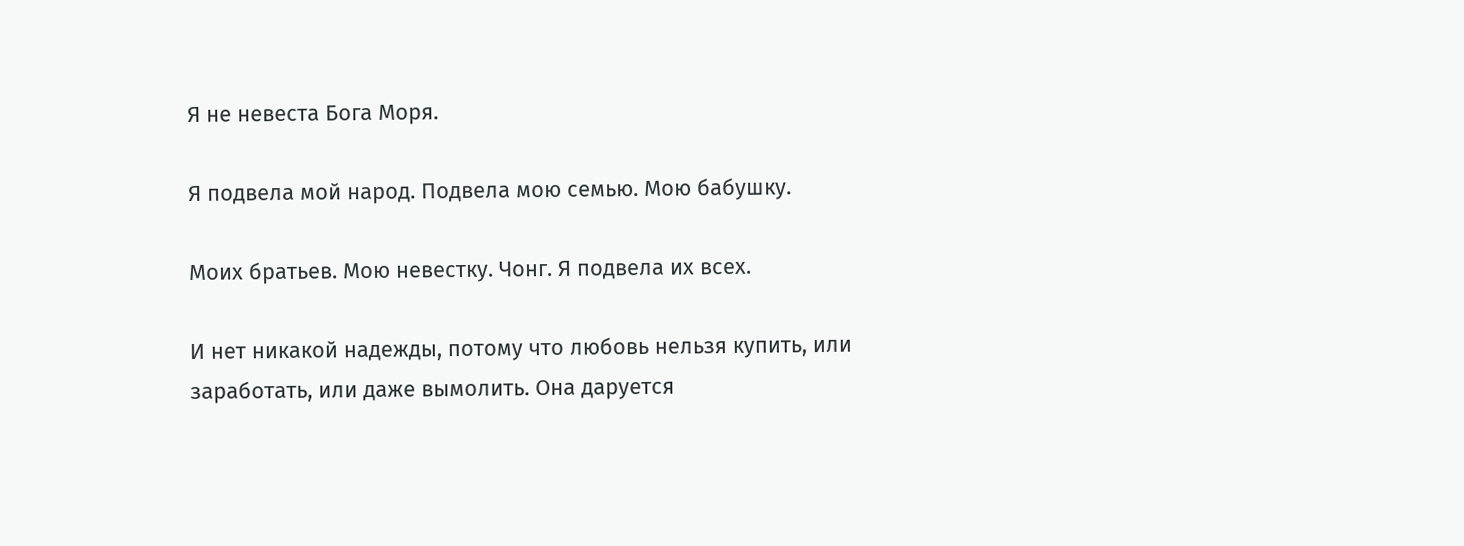Я не невеста Бога Моря.

Я подвела мой народ. Подвела мою семью. Мою бабушку.

Моих братьев. Мою невестку. Чонг. Я подвела их всех.

И нет никакой надежды, потому что любовь нельзя купить, или заработать, или даже вымолить. Она даруется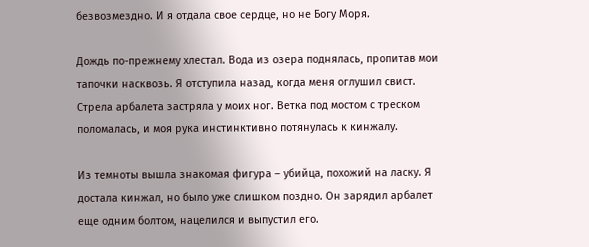безвозмездно. И я отдала свое сердце, но не Богу Моря.

Дождь по-прежнему хлестал. Вода из озера поднялась, пропитав мои тапочки насквозь. Я отступила назад, когда меня оглушил свист. Стрела арбалета застряла у моих ног. Ветка под мостом с треском поломалась, и моя рука инстинктивно потянулась к кинжалу.

Из темноты вышла знакомая фигура – убийца, похожий на ласку. Я достала кинжал, но было уже слишком поздно. Он зарядил арбалет еще одним болтом, нацелился и выпустил его.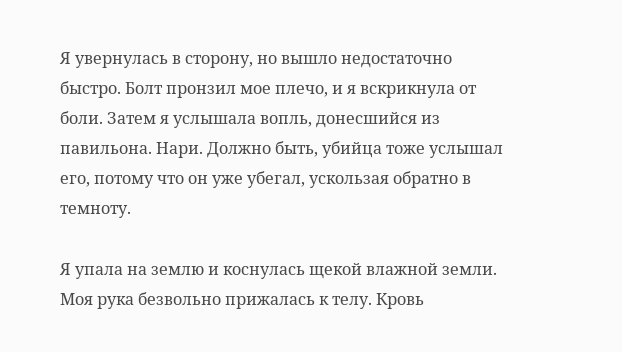Я увернулась в сторону, но вышло недостаточно быстро. Болт пронзил мое плечо, и я вскрикнула от боли. Затем я услышала вопль, донесшийся из павильона. Нари. Должно быть, убийца тоже услышал его, потому что он уже убегал, ускользая обратно в темноту.

Я упала на землю и коснулась щекой влажной земли. Моя рука безвольно прижалась к телу. Кровь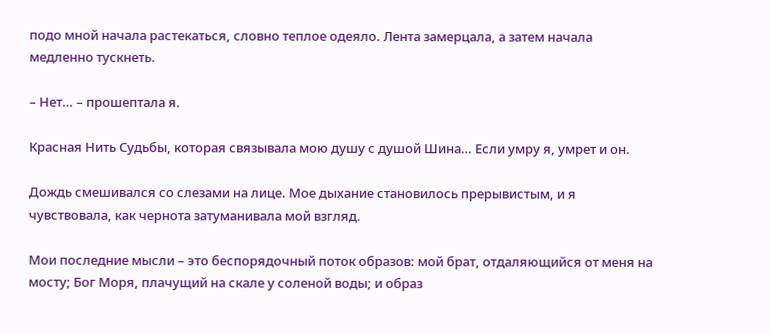подо мной начала растекаться, словно теплое одеяло. Лента замерцала, а затем начала медленно тускнеть.

– Нет… – прошептала я.

Красная Нить Судьбы, которая связывала мою душу с душой Шина… Если умру я, умрет и он.

Дождь смешивался со слезами на лице. Мое дыхание становилось прерывистым, и я чувствовала, как чернота затуманивала мой взгляд.

Мои последние мысли – это беспорядочный поток образов: мой брат, отдаляющийся от меня на мосту; Бог Моря, плачущий на скале у соленой воды; и образ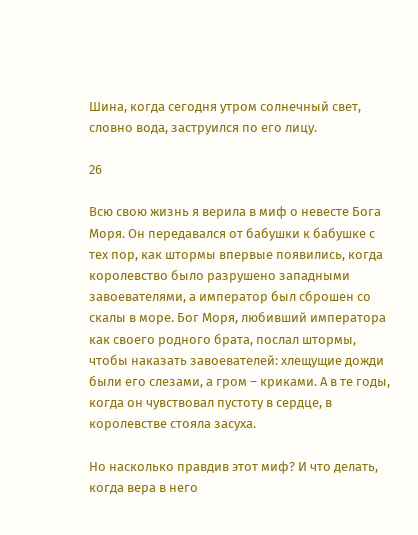Шина, когда сегодня утром солнечный свет, словно вода, заструился по его лицу.

26

Всю свою жизнь я верила в миф о невесте Бога Моря. Он передавался от бабушки к бабушке с тех пор, как штормы впервые появились, когда королевство было разрушено западными завоевателями, а император был сброшен со скалы в море. Бог Моря, любивший императора как своего родного брата, послал штормы, чтобы наказать завоевателей: хлещущие дожди были его слезами, а гром – криками. А в те годы, когда он чувствовал пустоту в сердце, в королевстве стояла засуха.

Но насколько правдив этот миф? И что делать, когда вера в него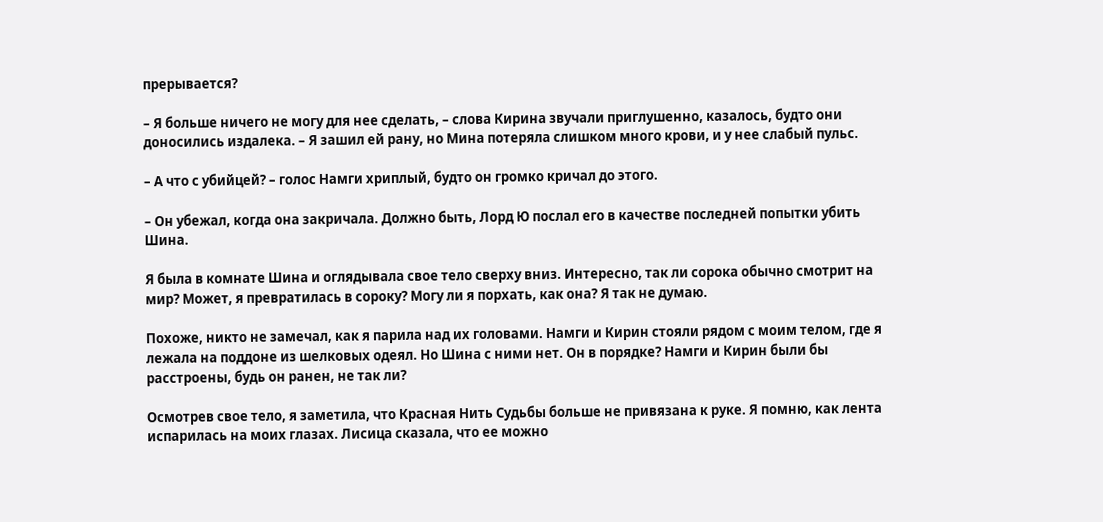прерывается?

– Я больше ничего не могу для нее сделать, – слова Кирина звучали приглушенно, казалось, будто они доносились издалека. – Я зашил ей рану, но Мина потеряла слишком много крови, и у нее слабый пульс.

– А что с убийцей? – голос Намги хриплый, будто он громко кричал до этого.

– Он убежал, когда она закричала. Должно быть, Лорд Ю послал его в качестве последней попытки убить Шина.

Я была в комнате Шина и оглядывала свое тело сверху вниз. Интересно, так ли сорока обычно смотрит на мир? Может, я превратилась в сороку? Могу ли я порхать, как она? Я так не думаю.

Похоже, никто не замечал, как я парила над их головами. Намги и Кирин стояли рядом с моим телом, где я лежала на поддоне из шелковых одеял. Но Шина с ними нет. Он в порядке? Намги и Кирин были бы расстроены, будь он ранен, не так ли?

Осмотрев свое тело, я заметила, что Красная Нить Судьбы больше не привязана к руке. Я помню, как лента испарилась на моих глазах. Лисица сказала, что ее можно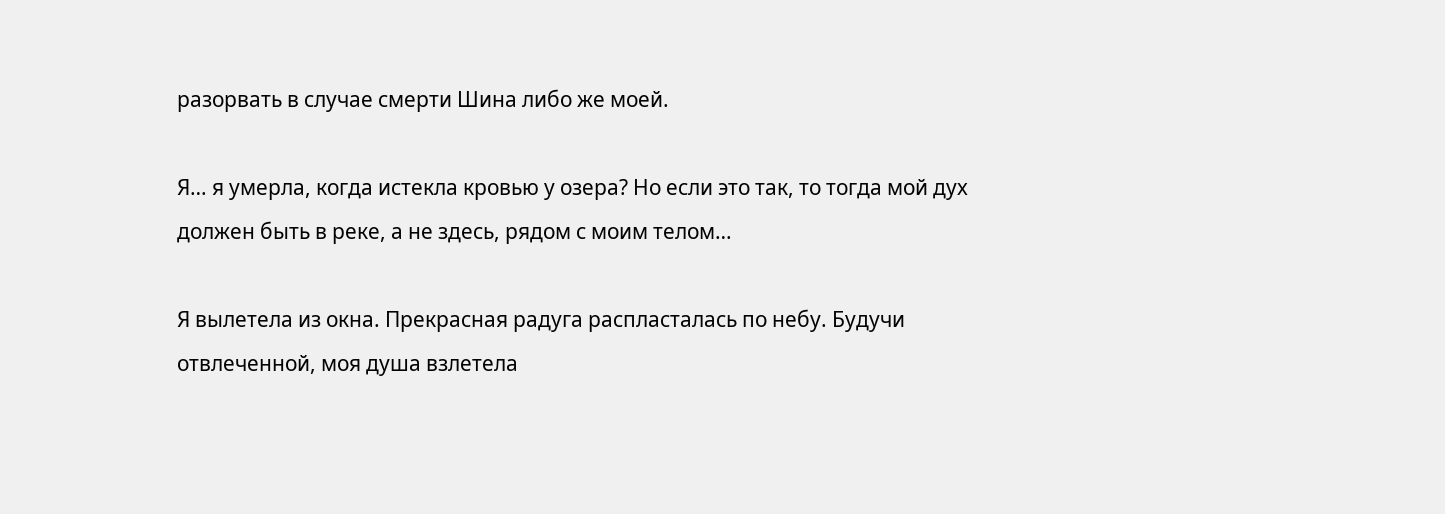разорвать в случае смерти Шина либо же моей.

Я… я умерла, когда истекла кровью у озера? Но если это так, то тогда мой дух должен быть в реке, а не здесь, рядом с моим телом…

Я вылетела из окна. Прекрасная радуга распласталась по небу. Будучи отвлеченной, моя душа взлетела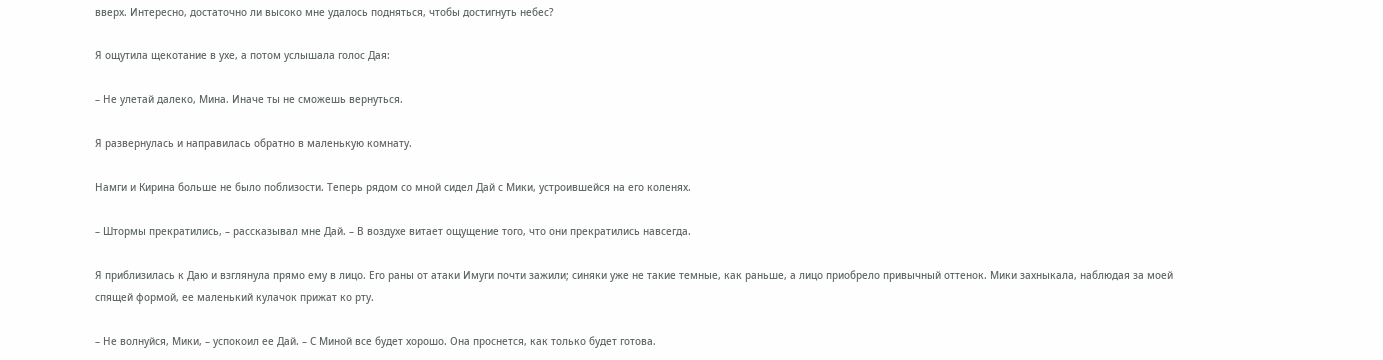вверх. Интересно, достаточно ли высоко мне удалось подняться, чтобы достигнуть небес?

Я ощутила щекотание в ухе, а потом услышала голос Дая:

– Не улетай далеко, Мина. Иначе ты не сможешь вернуться.

Я развернулась и направилась обратно в маленькую комнату.

Намги и Кирина больше не было поблизости. Теперь рядом со мной сидел Дай с Мики, устроившейся на его коленях.

– Штормы прекратились, – рассказывал мне Дай. – В воздухе витает ощущение того, что они прекратились навсегда.

Я приблизилась к Даю и взглянула прямо ему в лицо. Его раны от атаки Имуги почти зажили; синяки уже не такие темные, как раньше, а лицо приобрело привычный оттенок. Мики захныкала, наблюдая за моей спящей формой, ее маленький кулачок прижат ко рту.

– Не волнуйся, Мики, – успокоил ее Дай. – С Миной все будет хорошо. Она проснется, как только будет готова.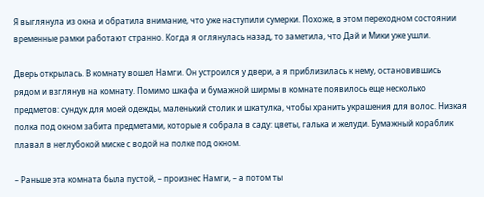Я выглянула из окна и обратила внимание, что уже наступили сумерки. Похоже, в этом переходном состоянии временные рамки работают странно. Когда я оглянулась назад, то заметила, что Дай и Мики уже ушли.

Дверь открылась. В комнату вошел Намги. Он устроился у двери, а я приблизилась к нему, остановившись рядом и взглянув на комнату. Помимо шкафа и бумажной ширмы в комнате появилось еще несколько предметов: сундук для моей одежды, маленький столик и шкатулка, чтобы хранить украшения для волос. Низкая полка под окном забита предметами, которые я собрала в саду: цветы, галька и желуди. Бумажный кораблик плавал в неглубокой миске с водой на полке под окном.

– Раньше эта комната была пустой, – произнес Намги, – а потом ты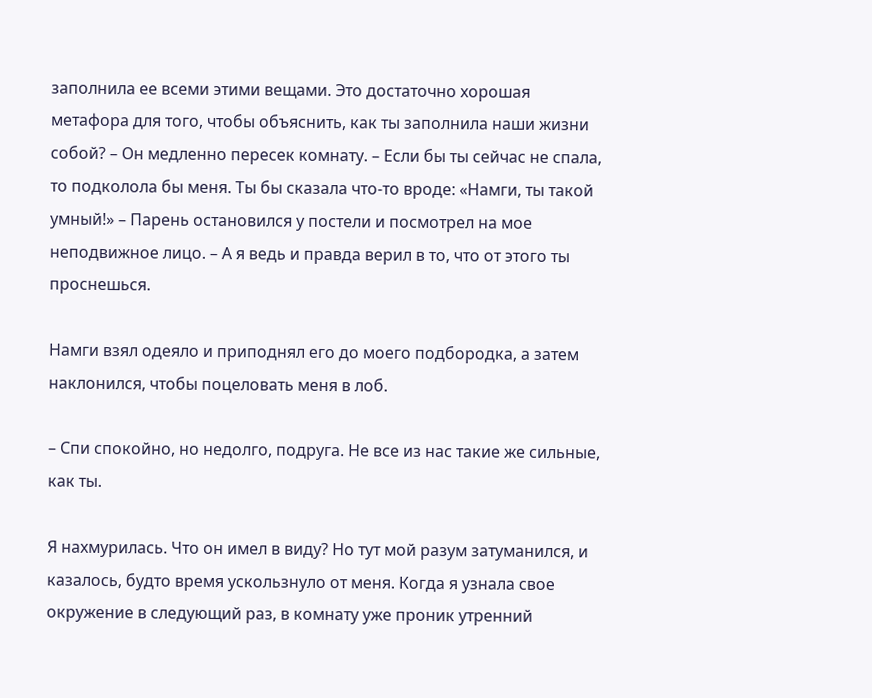заполнила ее всеми этими вещами. Это достаточно хорошая метафора для того, чтобы объяснить, как ты заполнила наши жизни собой? – Он медленно пересек комнату. – Если бы ты сейчас не спала, то подколола бы меня. Ты бы сказала что-то вроде: «Намги, ты такой умный!» – Парень остановился у постели и посмотрел на мое неподвижное лицо. – А я ведь и правда верил в то, что от этого ты проснешься.

Намги взял одеяло и приподнял его до моего подбородка, а затем наклонился, чтобы поцеловать меня в лоб.

– Спи спокойно, но недолго, подруга. Не все из нас такие же сильные, как ты.

Я нахмурилась. Что он имел в виду? Но тут мой разум затуманился, и казалось, будто время ускользнуло от меня. Когда я узнала свое окружение в следующий раз, в комнату уже проник утренний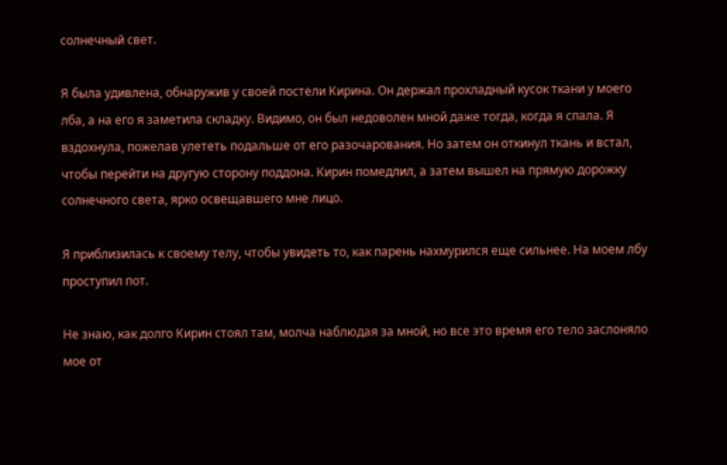солнечный свет.

Я была удивлена, обнаружив у своей постели Кирина. Он держал прохладный кусок ткани у моего лба, а на его я заметила складку. Видимо, он был недоволен мной даже тогда, когда я спала. Я вздохнула, пожелав улететь подальше от его разочарования. Но затем он откинул ткань и встал, чтобы перейти на другую сторону поддона. Кирин помедлил, а затем вышел на прямую дорожку солнечного света, ярко освещавшего мне лицо.

Я приблизилась к своему телу, чтобы увидеть то, как парень нахмурился еще сильнее. На моем лбу проступил пот.

Не знаю, как долго Кирин стоял там, молча наблюдая за мной, но все это время его тело заслоняло мое от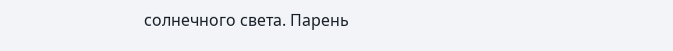солнечного света. Парень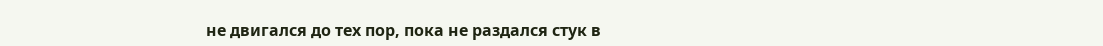не двигался до тех пор, пока не раздался стук в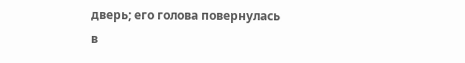дверь; его голова повернулась в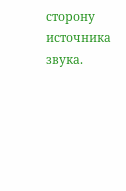сторону источника звука.